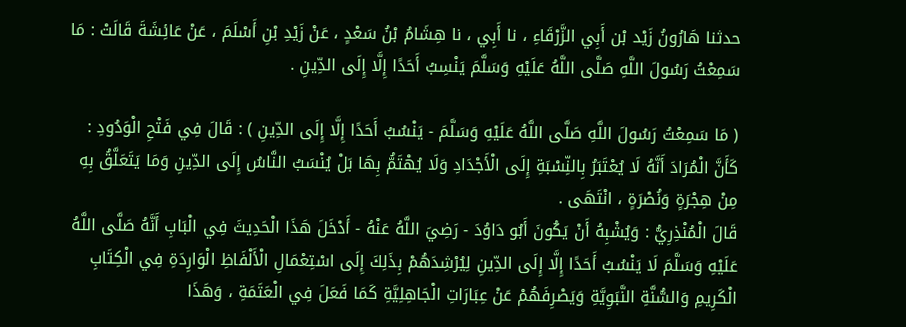حدثنا هَارُونُ زَيْد بْن أَبِي الزَّرْقَاءِ ، نا أَبِي ، نا هِشَامُ بْنُ سَعْدٍ ، عَنْ زَيْدِ بْنِ أَسْلَمَ ، عَنْ عَائِشَةَ قَالَتْ : مَا سَمِعْتُ رَسُولَ اللَّهِ صَلَّى اللَّهُ عَلَيْهِ وَسَلَّمَ يَنْسِبُ أَحَدًا إِلَّا إِلَى الدِّينِ .

( مَا سَمِعْتُ رَسُولَ اللَّهِ صَلَّى اللَّهُ عَلَيْهِ وَسَلَّمَ - يَنْسُبُ أَحَدًا إِلَّا إِلَى الدِّينِ ) : قَالَ فِي فَتْحِ الْوَدُودِ : كَأَنَّ الْمُرَادَ أَنَّهُ لَا يُعْتَبَرُ بِالنِّسْبَةِ إِلَى الْأَجْدَادِ وَلَا يُهْتَمُّ بِهَا بَلْ يُنْسَبُ النَّاسُ إِلَى الدِّينِ وَمَا يَتَعَلَّقُ بِهِ مِنْ هِجْرَةٍ وَنُصْرَةٍ ، انْتَهَى .
قَالَ الْمُنْذِرِيُّ : وَيُشْبِهُ أَنْ يَكُونَ أَبُو دَاوُدَ - رَضِيَ اللَّهُ عَنْهُ - أَدْخَلَ هَذَا الْحَدِيثَ فِي الْبَابِ أَنَّهُ صَلَّى اللَّهُ عَلَيْهِ وَسَلَّمَ لَا يَنْسُبُ أَحَدًا إِلَّا إِلَى الدِّينِ لِيُرْشِدَهُمْ بِذَلِكَ إِلَى اسْتِعْمَالِ الْأَلْفَاظِ الْوَارِدَةِ فِي الْكِتَابِ الْكَرِيمِ وَالسُّنَّةِ النَّبَوِيَّةِ وَيَصْرِفَهُمْ عَنْ عِبَارَاتِ الْجَاهِلِيَّةِ كَمَا فَعَلَ فِي الْعَتَمَةِ ، وَهَذَا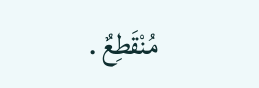مُنْقَطِعٌ .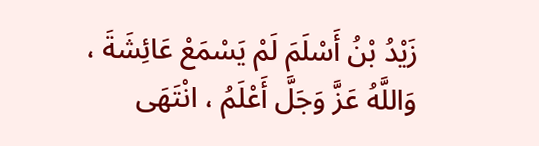زَيْدُ بْنُ أَسْلَمَ لَمْ يَسْمَعْ عَائِشَةَ ،
وَاللَّهُ عَزَّ وَجَلَّ أَعْلَمُ ، انْتَهَى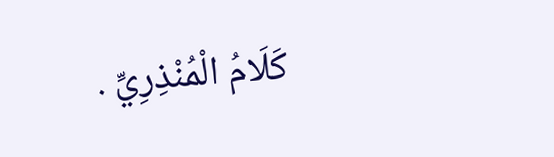كَلَامُ الْمُنْذِرِيِّ .